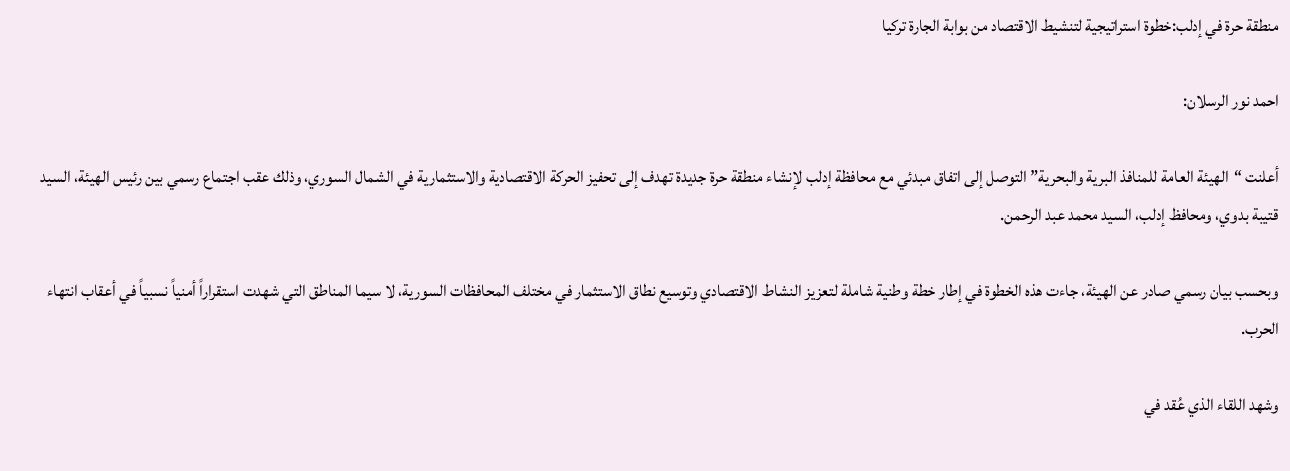منطقة حرة في إدلب:خطوة استراتيجية لتنشيط الاقتصاد من بوابة الجارة تركيا

احمد نور الرسلان:

أعلنت “الهيئة العامة للمنافذ البرية والبحرية” التوصل إلى اتفاق مبدئي مع محافظة إدلب لإنشاء منطقة حرة جديدة تهدف إلى تحفيز الحركة الاقتصادية والاستثمارية في الشمال السوري، وذلك عقب اجتماع رسمي بين رئيس الهيئة، السيد قتيبة بدوي، ومحافظ إدلب، السيد محمد عبد الرحمن.

وبحسب بيان رسمي صادر عن الهيئة، جاءت هذه الخطوة في إطار خطة وطنية شاملة لتعزيز النشاط الاقتصادي وتوسيع نطاق الاستثمار في مختلف المحافظات السورية، لا سيما المناطق التي شهدت استقراراً أمنياً نسبياً في أعقاب انتهاء الحرب.

وشهد اللقاء الذي عُقد في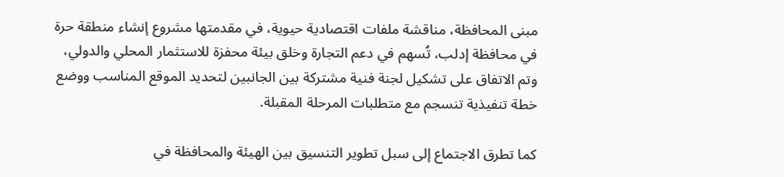مبنى المحافظة، مناقشة ملفات اقتصادية حيوية، في مقدمتها مشروع إنشاء منطقة حرة في محافظة إدلب، تُسهم في دعم التجارة وخلق بيئة محفزة للاستثمار المحلي والدولي، وتم الاتفاق على تشكيل لجنة فنية مشتركة بين الجانبين لتحديد الموقع المناسب ووضع خطة تنفيذية تنسجم مع متطلبات المرحلة المقبلة.

كما تطرق الاجتماع إلى سبل تطوير التنسيق بين الهيئة والمحافظة في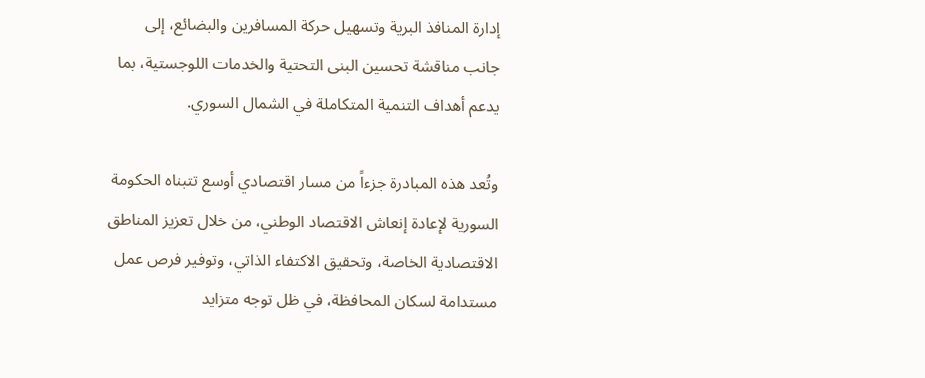إدارة المنافذ البرية وتسهيل حركة المسافرين والبضائع، إلى جانب مناقشة تحسين البنى التحتية والخدمات اللوجستية، بما يدعم أهداف التنمية المتكاملة في الشمال السوري.

وتُعد هذه المبادرة جزءاً من مسار اقتصادي أوسع تتبناه الحكومة السورية لإعادة إنعاش الاقتصاد الوطني، من خلال تعزيز المناطق الاقتصادية الخاصة، وتحقيق الاكتفاء الذاتي، وتوفير فرص عمل مستدامة لسكان المحافظة، في ظل توجه متزايد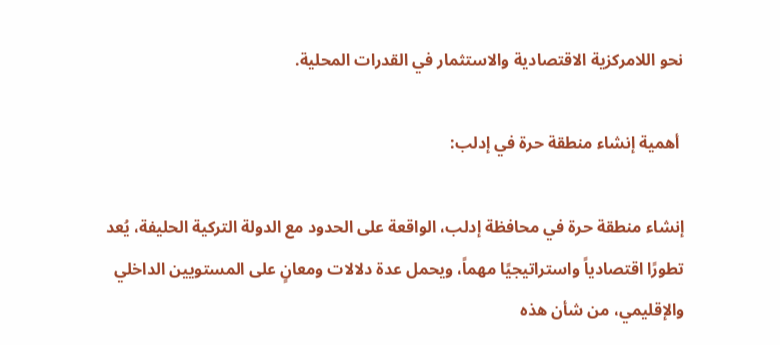نحو اللامركزية الاقتصادية والاستثمار في القدرات المحلية.

 أهمية إنشاء منطقة حرة في إدلب:

إنشاء منطقة حرة في محافظة إدلب، الواقعة على الحدود مع الدولة التركية الحليفة، يُعد تطورًا اقتصادياً واستراتيجيًا مهماً، ويحمل عدة دلالات ومعانٍ على المستويين الداخلي والإقليمي، من شأن هذه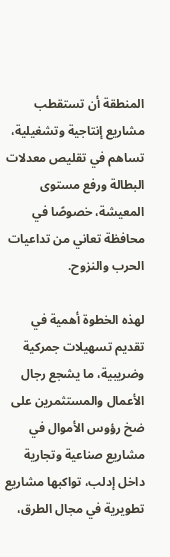المنطقة أن تستقطب مشاريع إنتاجية وتشغيلية، تساهم في تقليص معدلات البطالة ورفع مستوى المعيشة، خصوصًا في محافظة تعاني من تداعيات الحرب والنزوح.

لهذه الخطوة أهمية في تقديم تسهيلات جمركية وضريبية، ما يشجع رجال الأعمال والمستثمرين على ضخ رؤوس الأموال في مشاريع صناعية وتجارية داخل إدلب، تواكبها مشاريع تطويرية في مجال الطرق،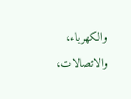والكهرباء، والاتصالات،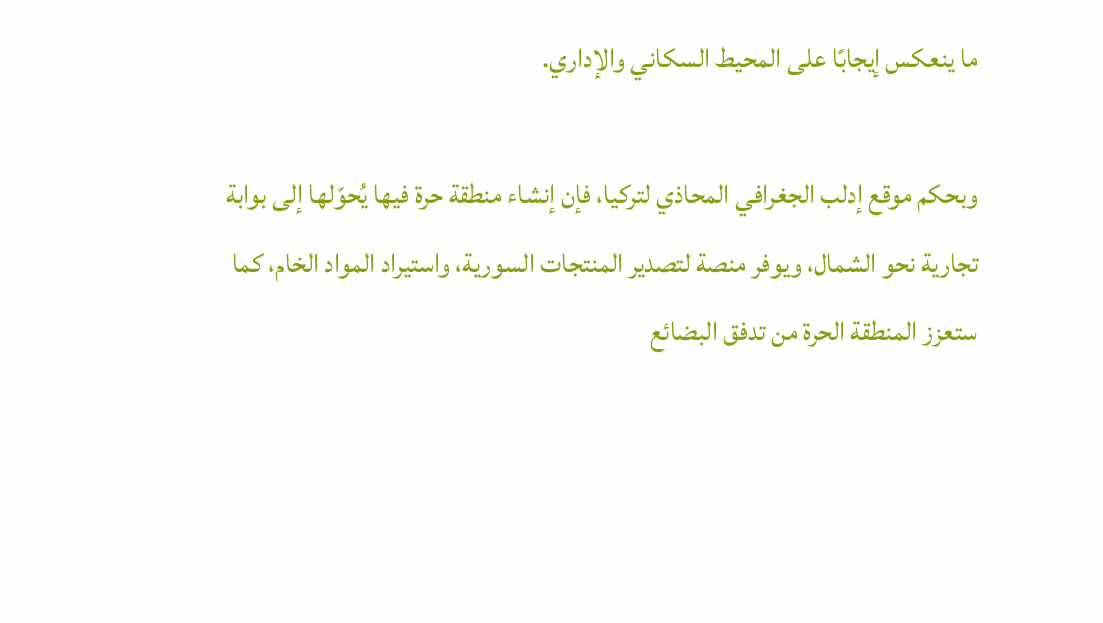ما ينعكس إيجابًا على المحيط السكاني والإداري.

وبحكم موقع إدلب الجغرافي المحاذي لتركيا، فإن إنشاء منطقة حرة فيها يُحوّلها إلى بوابة تجارية نحو الشمال، ويوفر منصة لتصدير المنتجات السورية، واستيراد المواد الخام، كما ستعزز المنطقة الحرة من تدفق البضائع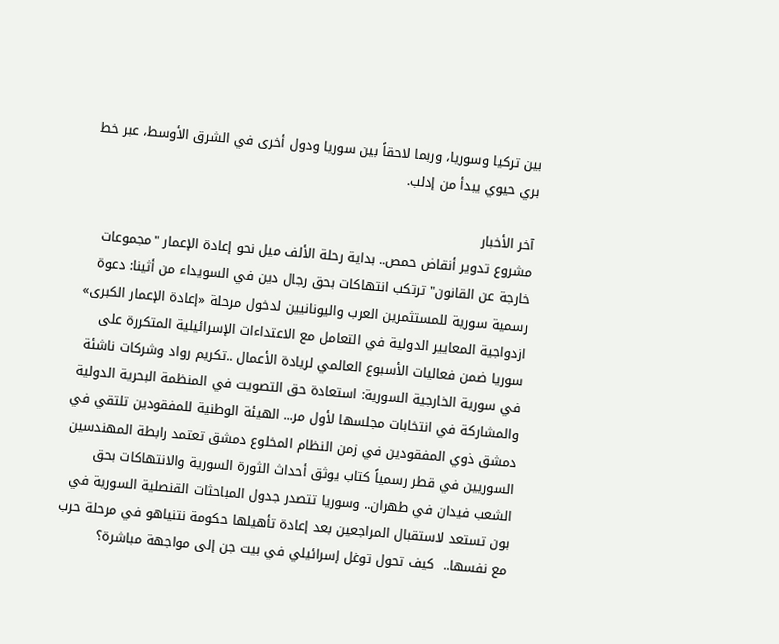بين تركيا وسوريا، وربما لاحقاً بين سوريا ودول أخرى في الشرق الأوسط، عبر خط بري حيوي يبدأ من إدلب.

آخر الأخبار
مشروع تدوير أنقاض حمص.. بداية رحلة الألف ميل نحو إعادة الإعمار "مجموعات خارجة عن القانون" ترتكب انتهاكات بحق رجال دين في السويداء من أثينا: دعوة رسمية سورية للمستثمرين العرب واليونانيين لدخول مرحلة «إعادة الإعمار الكبرى» ازدواجية المعايير الدولية في التعامل مع الاعتداءات الإسرائيلية المتكررة على سوريا ضمن فعاليات الأسبوع العالمي لريادة الأعمال ..تكريم رواد وشركات ناشئة في سورية الخارجية السورية: استعادة حق التصويت في المنظمة البحرية الدولية والمشاركة في انتخابات مجلسها لأول مر... الهيئة الوطنية للمفقودين تلتقي في دمشق ذوي المفقودين في زمن النظام المخلوع دمشق تعتمد رابطة المهندسين السوريين في قطر رسمياً كتاب يوثق أحداث الثورة السورية والانتهاكات بحق الشعب فيدان في طهران.. وسوريا تتصدر جدول المباحثات القنصلية السورية في بون تستعد لاستقبال المراجعين بعد إعادة تأهيلها حكومة نتنياهو في مرحلة حرب مع نفسها..  كيف تحول توغل إسرائيلي في بيت جن إلى مواجهة مباشرة؟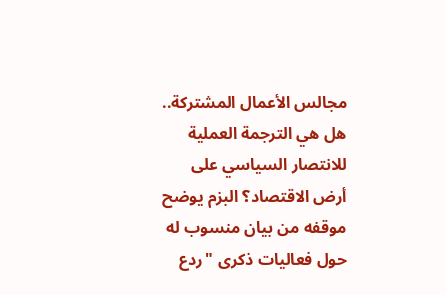مجالس الأعمال المشتركة.. هل هي الترجمة العملية للانتصار السياسي على أرض الاقتصاد؟ البزم يوضح موقفه من بيان منسوب له حول فعاليات ذكرى "ردع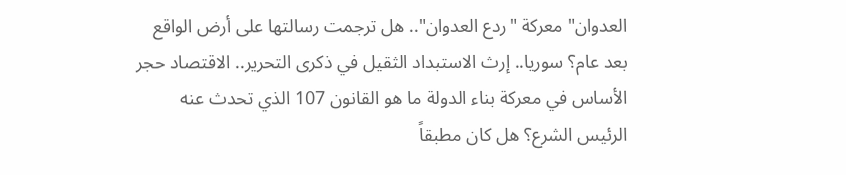العدوان" معركة "ردع العدوان".. هل ترجمت رسالتها على أرض الواقع بعد عام؟ سوريا.. إرث الاستبداد الثقيل في ذكرى التحرير.. الاقتصاد حجر الأساس في معركة بناء الدولة ما هو القانون 107 الذي تحدث عنه الرئيس الشرع؟ هل كان مطبقاً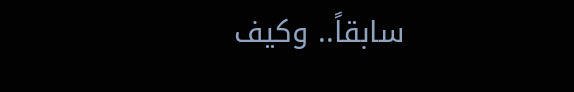سابقاً.. وكيف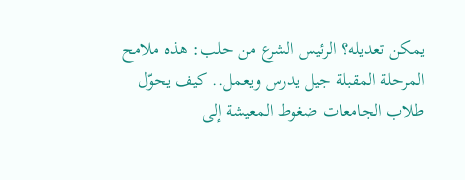يمكن تعديله؟ الرئيس الشرع من حلب: هذه ملامح المرحلة المقبلة جيل يدرس ويعمل.. كيف يحوّل طلاب الجامعات ضغوط المعيشة إلى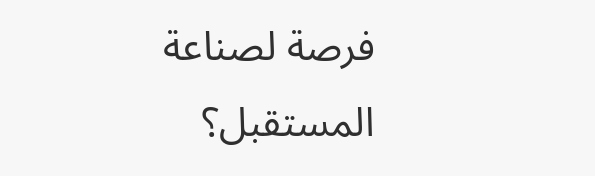فرصة لصناعة المستقبل؟